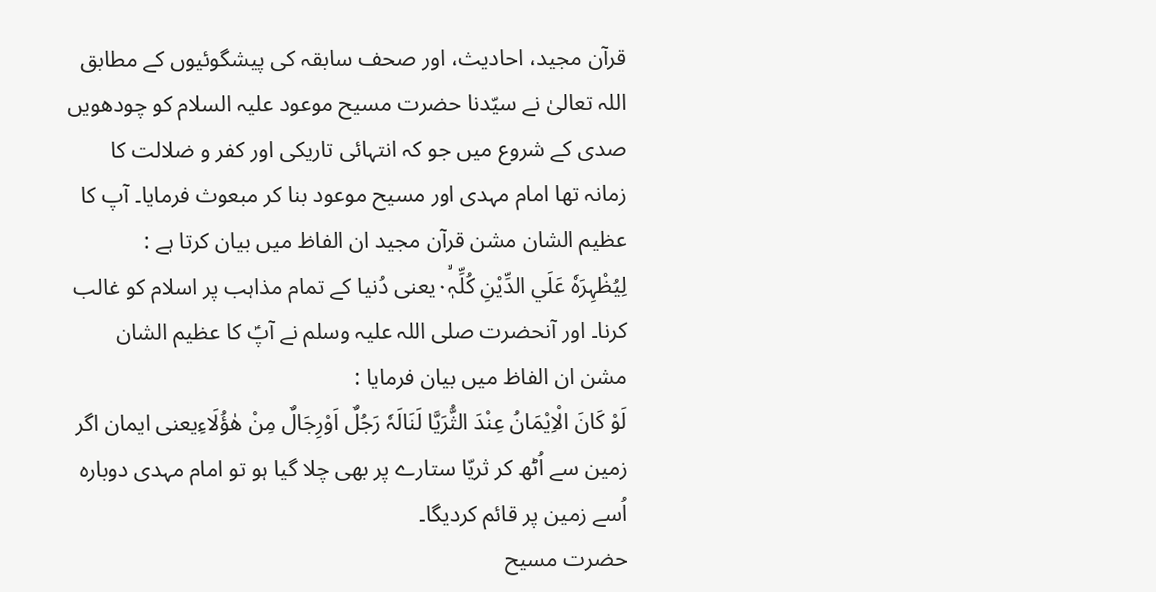قرآن مجید، احادیث، اور صحف سابقہ کی پیشگوئیوں کے مطابق اللہ تعالیٰ نے سیّدنا حضرت مسیح موعود علیہ السلام کو چودھویں صدی کے شروع میں جو کہ انتہائی تاریکی اور کفر و ضلالت کا زمانہ تھا امام مہدی اور مسیح موعود بنا کر مبعوث فرمایا۔ آپ کا عظیم الشان مشن قرآن مجید ان الفاظ میں بیان کرتا ہے :
لِيُظْہِرَہٗ عَلَي الدِّيْنِ كُلِّہٖ۰ۙیعنی دُنیا کے تمام مذاہب پر اسلام کو غالب کرنا۔ اور آنحضرت صلی اللہ علیہ وسلم نے آپؑ کا عظیم الشان مشن ان الفاظ میں بیان فرمایا :
لَوْ کَانَ الْاِیْمَانُ عِنْدَ الثُّرَیَّا لَنَالَہٗ رَجُلٌ اَوْرِجَالٌ مِنْ ھٰؤُلَاءِیعنی ایمان اگر زمین سے اُٹھ کر ثریّا ستارے پر بھی چلا گیا ہو تو امام مہدی دوبارہ اُسے زمین پر قائم کردیگا۔
حضرت مسیح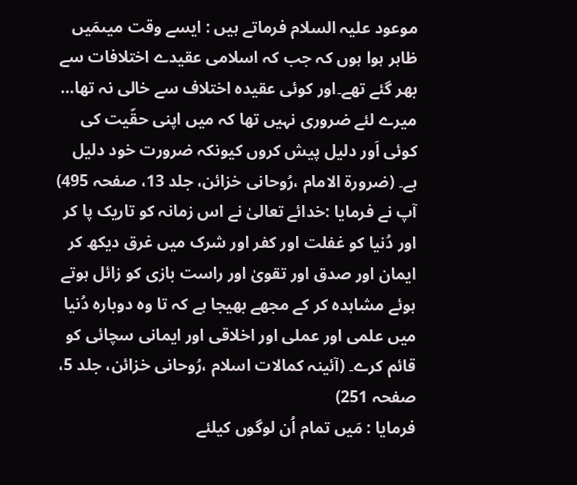موعود علیہ السلام فرماتے ہیں : ایسے وقت میںمَیں ظاہر ہوا ہوں کہ جب کہ اسلامی عقیدے اختلافات سے بھر گئے تھے۔اور کوئی عقیدہ اختلاف سے خالی نہ تھا… میرے لئے ضروری نہیں تھا کہ میں اپنی حقّیت کی کوئی اَور دلیل پیش کروں کیونکہ ضرورت خود دلیل ہے۔ (ضرورۃ الامام ،رُوحانی خزائن، جلد 13، صفحہ 495)
آپ نے فرمایا :خدائے تعالیٰ نے اس زمانہ کو تاریک پا کر اور دُنیا کو غفلت اور کفر اور شرک میں غرق دیکھ کر ایمان اور صدق اور تقویٰ اور راست بازی کو زائل ہوتے ہوئے مشاہدہ کر کے مجھے بھیجا ہے کہ تا وہ دوبارہ دُنیا میں علمی اور عملی اور اخلاقی اور ایمانی سچائی کو قائم کرے۔ (آئینہ کمالات اسلام ،رُوحانی خزائن، جلد 5، صفحہ 251)
فرمایا : مَیں تمام اُن لوگوں کیلئے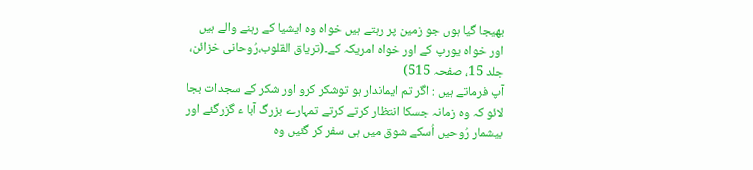بھیجا گیا ہوں جو زمین پر رہتے ہیں خواہ وہ ایشیا کے رہنے والے ہیں اور خواہ یورپ کے اور خواہ امریکہ کے۔(تریاق القلوب،رُوحانی خزائن، جلد 15، صفحہ 515)
آپ فرماتے ہیں : اگر تم ایماندار ہو توشکر کرو اور شکر کے سجدات بجا لائو کہ وہ زمانہ جسکا انتظار کرتے کرتے تمہارے بزرگ آبا ء گزرگئے اور بیشمار رُوحیں اُسکے شوق میں ہی سفر کر گئیں وہ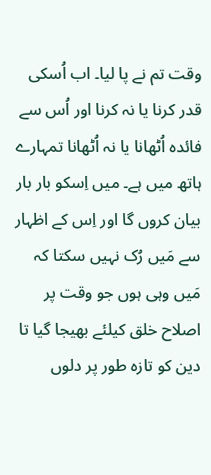وقت تم نے پا لیا۔ اب اُسکی قدر کرنا یا نہ کرنا اور اُس سے فائدہ اُٹھانا یا نہ اُٹھانا تمہارے ہاتھ میں ہے۔ میں اِسکو بار بار بیان کروں گا اور اِس کے اظہار سے مَیں رُک نہیں سکتا کہ مَیں وہی ہوں جو وقت پر اصلاح خلق کیلئے بھیجا گیا تا دین کو تازہ طور پر دلوں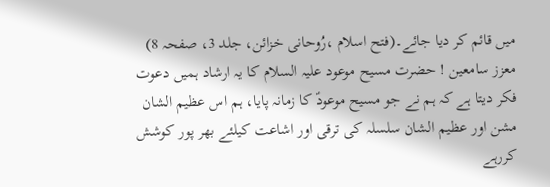میں قائم کر دیا جائے۔(فتح اسلام ،رُوحانی خزائن، جلد 3، صفحہ 8)
معزز سامعین ! حضرت مسیح موعود علیہ السلام کا یہ ارشاد ہمیں دعوت فکر دیتا ہے کہ ہم نے جو مسیح موعودؑ کا زمانہ پایا، ہم اس عظیم الشان مشن اور عظیم الشان سلسلہ کی ترقی اور اشاعت کیلئے بھر پور کوشش کررہے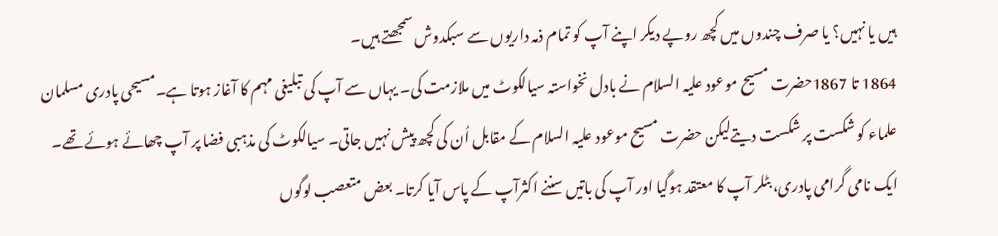ہیں یا نہیں؟ یا صرف چندوں میں کچھ روپے دیکر اپنے آپ کو تمام ذمہ داریوں سے سبکدوش سمجھتے ہیں۔
1864 تا 1867حضرت مسیح موعود علیہ السلام نے بادل نخواستہ سیالکوٹ میں ملازمت کی۔ یہاں سے آپ کی تبلیغی مہم کا آغاز ہوتا ہے۔مسیحی پادری مسلمان علماء کو شکست پر شکست دیتےلیکن حضرت مسیح موعود علیہ السلام کے مقابل اُن کی کچھ پیش نہیں جاتی۔ سیالکوٹ کی مذہبی فضا پر آپ چھائے ہوئے تھے۔ ایک نامی گرامی پادری، بٹلر آپ کا معتقد ہوگیا اور آپ کی باتیں سننے اکثرآپ کے پاس آیا کرتا۔ بعض متعصب لوگوں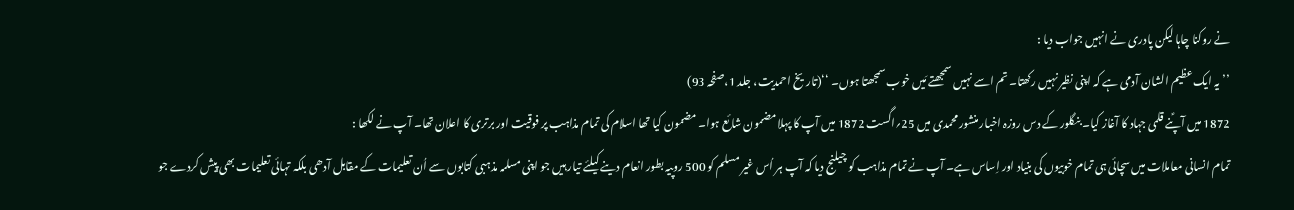نے روکنا چاہا لیکن پادری نے انہیں جواب دیا :
’’یہ ایک عظیم الشان آدمی ہے کہ اپنی نظیر نہیں رکھتا۔ تم اسے نہیں سمجھتے مَیں خوب سمجھتا ہوں۔ ‘‘(تاریخ احمدیت، جلد 1،صفحہ 93)
1872 میں آپؑنے قلمی جہاد کا آغاز کیا۔ بنگلور کے دس روزہ اخبار منشور محمدی میں 25؍اگست 1872 میں آپ کا پہلا مضمون شائع ہوا۔ مضمون کیا تھا اسلام کی تمام مذاہب پر فوقیت اور برتری کا اعلان تھا۔ آپ نے لکھا :
تمام انسانی معاملات میں سچائی ہی تمام خوبیوں کی بنیاد اور اِساس ہے۔ آپ نے تمام مذاہب کو چیلنج دیا کہ آپ ہر اُس غیر مسلم کو 500 روپیہ بطور انعام دینے کیلئے تیار ہیں جو اپنی مسلمہ مذہبی کتابوں سے اُن تعلیمات کے مقابل آدھی بلکہ تہائی تعلیمات بھی پیش کردے جو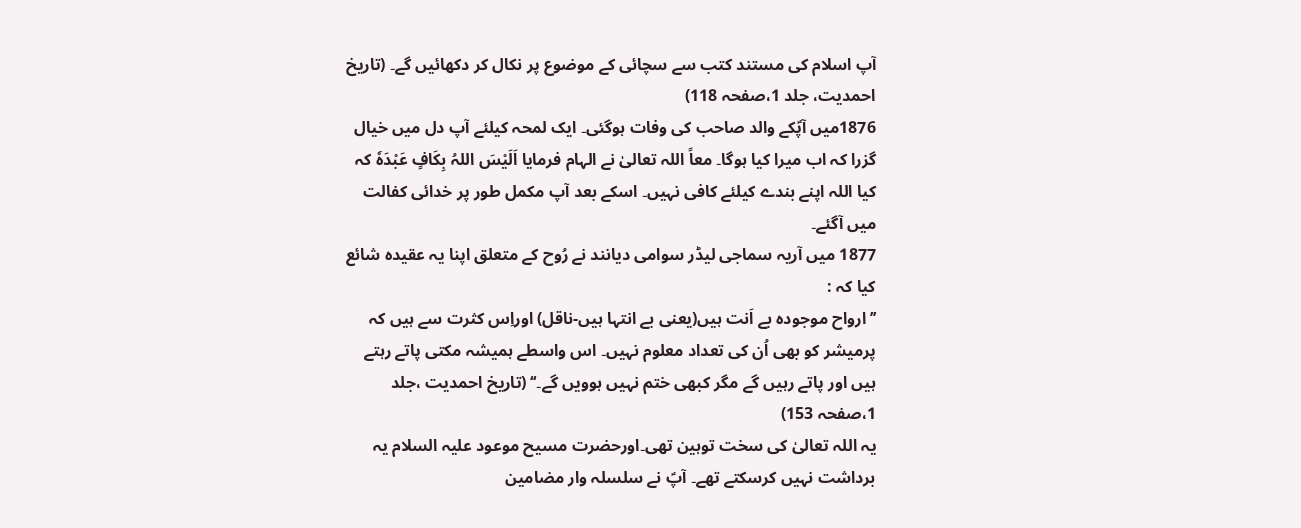آپ اسلام کی مستند کتب سے سچائی کے موضوع پر نکال کر دکھائیں گے۔ (تاریخ احمدیت، جلد 1،صفحہ 118)
1876میں آپؑکے والد صاحب کی وفات ہوگئی۔ ایک لمحہ کیلئے آپ دل میں خیال گزرا کہ اب میرا کیا ہوگا۔ معاً اللہ تعالیٰ نے الہام فرمایا اَلَیْسَ اللہُ بِکَافٍ عَبْدَہٗ کہ کیا اللہ اپنے بندے کیلئے کافی نہیں۔ اسکے بعد آپ مکمل طور پر خدائی کفالت میں آگئے۔
1877 میں آریہ سماجی لیڈر سوامی دیانند نے رُوح کے متعلق اپنا یہ عقیدہ شائع کیا کہ :
’’ارواح موجودہ بے اَنت ہیں(یعنی بے انتہا ہیں-ناقل) اوراِس کثرت سے ہیں کہ پرمیشر کو بھی اُن کی تعداد معلوم نہیں۔ اس واسطے ہمیشہ مکتی پاتے رہتے ہیں اور پاتے رہیں گے مگر کبھی ختم نہیں ہوویں گے۔‘‘ (تاریخ احمدیت ،جلد 1،صفحہ 153)
یہ اللہ تعالیٰ کی سخت توہین تھی۔اورحضرت مسیح موعود علیہ السلام یہ برداشت نہیں کرسکتے تھے۔ آپؑ نے سلسلہ وار مضامین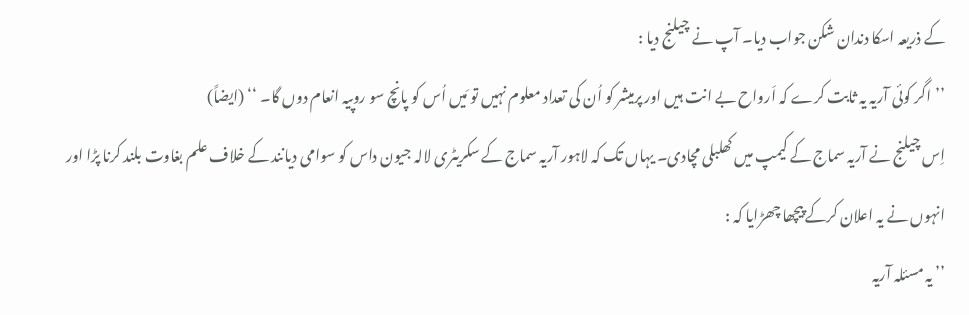کے ذریعہ اسکا دندان شکن جواب دیا۔ آپ نے چیلنج دیا :
’’اگر کوئی آریہ یہ ثابت کرے کہ اَرواح بے انت ہیں اور پرمیشر کو اُن کی تعداد معلوم نہیں تو مَیں اُس کو پانچ سو روپیہ انعام دوں گا۔ ‘‘ (ایضاً)
اِس چیلنج نے آریہ سماج کے کیمپ میں کھلبلی مچادی۔ یہاں تک کہ لاہور آریہ سماج کے سکریٹری لالہ جیون داس کو سوامی دیانند کے خلاف علم بغاوت بلند کرنا پڑا اور انہوں نے یہ اعلان کرکے پیچھا چھڑایا کہ :
’’ یہ مسئلہ آریہ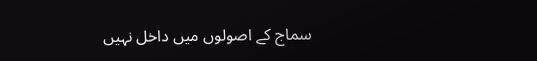سماج کے اصولوں میں داخل نہیں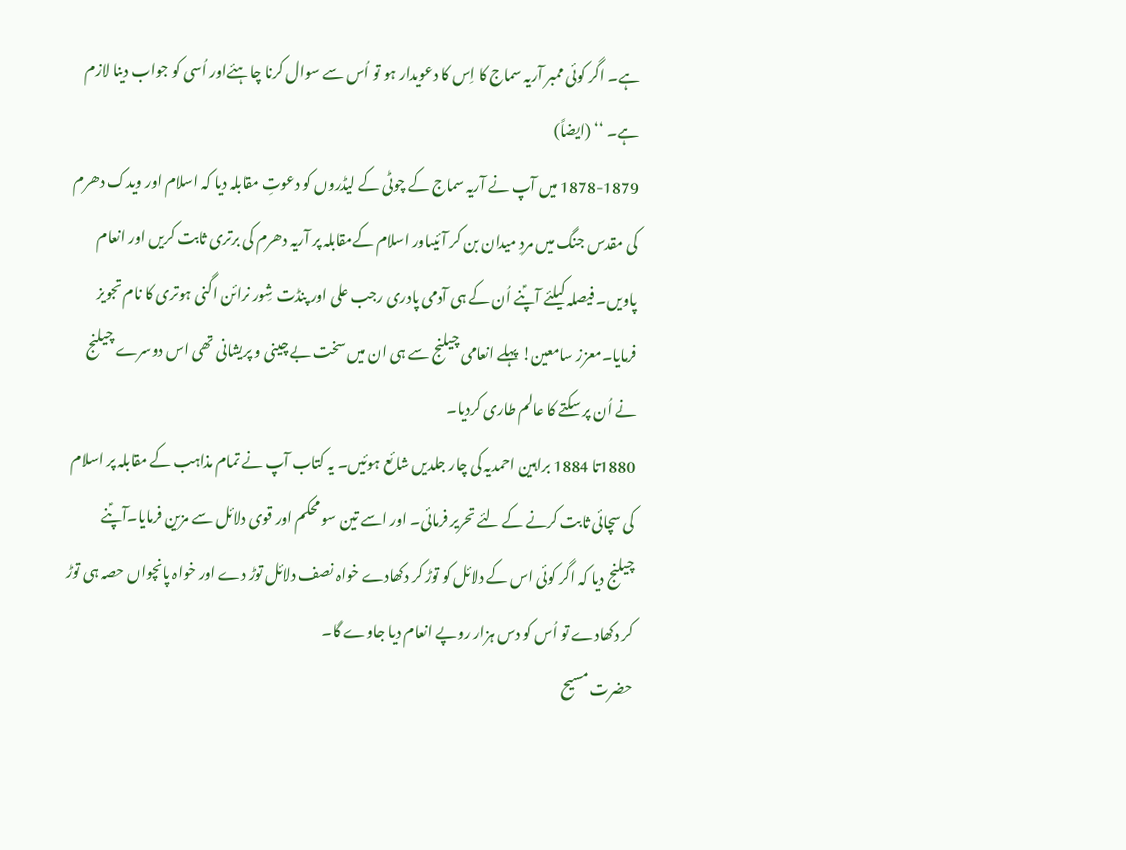ہے۔ اگر کوئی ممبر آریہ سماج کا اِس کا دعویدار ہو تو اُس سے سوال کرنا چاہئےاور اُسی کو جواب دینا لازم ہے۔ ‘‘ (ایضاً)
1878-1879 میں آپ نے آریہ سماج کے چوٹی کے لیڈروں کو دعوتِ مقابلہ دیا کہ اسلام اور ویدک دھرم کی مقدس جنگ میں مردِ میدان بن کر آئیںاور اسلام کےمقابلہ پر آریہ دھرم کی برتری ثابت کریں اور انعام پاویں۔ فیصلہ کیلئے آپؑنے اُن کے ہی آدمی پادری رجب علی اور پنڈت شِور نرائن اگنی ہوتری کا نام تجویز فرمایا۔معزز سامعین! پہلے انعامی چیلنج سے ہی ان میں سخت بے چینی و پریشانی تھی اس دوسرے چیلنج نے اُن پر سکتے کا عالم طاری کردیا۔
1880تا 1884 براہین احمدیہ کی چار جلدیں شائع ہوئیں۔ یہ کتاب آپ نے تمام مذاہب کے مقابلہ پر اسلام کی سچائی ثابت کرنے کے لئے تحریر فرمائی۔ اور اسے تین سو محکم اور قوی دلائل سے مزین فرمایا۔آپؑنے چیلنج دیا کہ اگر کوئی اس کے دلائل کو توڑ کر دکھادے خواہ نصف دلائل توڑ دے اور خواہ پانچواں حصہ ہی توڑ کر دکھادے تو اُس کو دس ہزار روپے انعام دیا جاوے گا۔
حضرت مسیح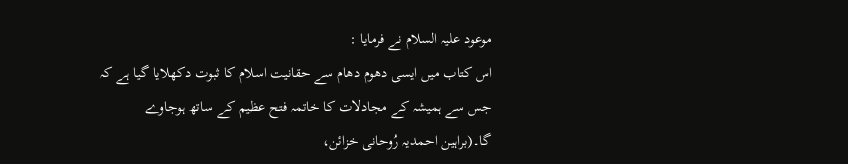موعود علیہ السلام نے فرمایا :
اس کتاب میں ایسی دھوم دھام سے حقانیت اسلام کا ثبوت دکھلایا گیا ہے کہ جس سے ہمیشہ کے مجادلات کا خاتمہ فتح عظیم کے ساتھ ہوجاوے گا۔(براہین احمدیہ رُوحانی خزائن،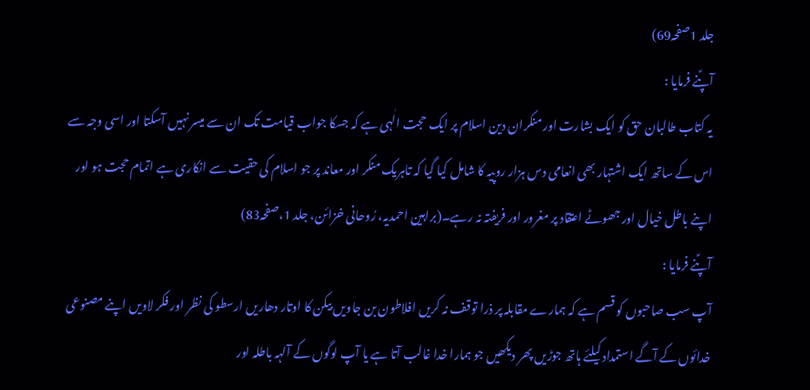جلد 1صفحہ69)
آپؑنے فرمایا :
یہ کتاب طالبان حق کو ایک بشارت اور منکران دین اسلام پر ایک حجت الٰہی ہے کہ جسکا جواب قیامت تک ان سے میسر نہیں آسکتا اور اسی وجہ سے اس کے ساتھ ایک اشتہار بھی انعامی دس ہزار روپیہ کا شامل کیا گیا کہ تاہریک منکر اور معاند پر جو اسلام کی حقیت سے انکاری ہے اتمام حجت ہو اور اپنے باطل خیال اور جھوٹے اعتقاد پر مغرور اور فریفتہ نہ رہے۔(براہین احمدیہ، رُوحانی خزائن، جلد 1،صفحہ83)
آپؑنے فرمایا :
آپ سب صاحبوں کو قسم ہے کہ ہمارے مقابلہ پر ذرا توقف نہ کریں افلاطون بن جاویں بیکن کا اوتار دھاریں ارسطو کی نظر اور فکر لاویں اپنے مصنوعی خدائوں کے آگے استمداد کیلئے ہاتھ جوڑیں پھر دیکھیں جو ہمارا خدا غالب آتا ہے یا آپ لوگوں کے آلہہ باطلہ اور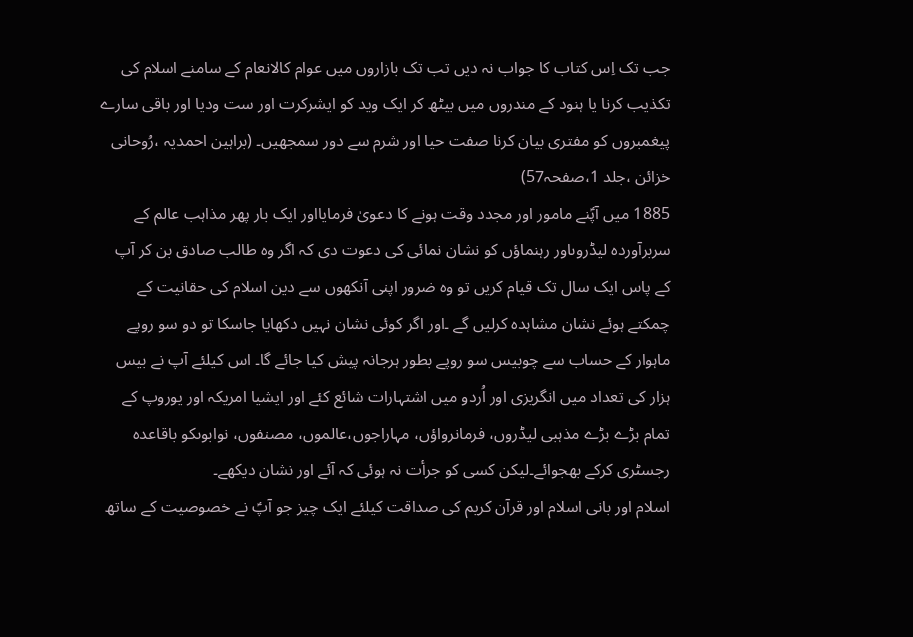جب تک اِس کتاب کا جواب نہ دیں تب تک بازاروں میں عوام کالانعام کے سامنے اسلام کی تکذیب کرنا یا ہنود کے مندروں میں بیٹھ کر ایک وید کو ایشرکرت اور ست ودیا اور باقی سارے پیغمبروں کو مفتری بیان کرنا صفت حیا اور شرم سے دور سمجھیں۔ (براہین احمدیہ ،رُوحانی خزائن ،جلد 1،صفحہ57)
1885 میں آپؑنے مامور اور مجدد وقت ہونے کا دعویٰ فرمایااور ایک بار پھر مذاہب عالم کے سربرآوردہ لیڈروںاور رہنماؤں کو نشان نمائی کی دعوت دی کہ اگر وہ طالب صادق بن کر آپ کے پاس ایک سال تک قیام کریں تو وہ ضرور اپنی آنکھوں سے دین اسلام کی حقانیت کے چمکتے ہوئے نشان مشاہدہ کرلیں گے ۔اور اگر کوئی نشان نہیں دکھایا جاسکا تو دو سو روپے ماہوار کے حساب سے چوبیس سو روپے بطور ہرجانہ پیش کیا جائے گا۔ اس کیلئے آپ نے بیس ہزار کی تعداد میں انگریزی اور اُردو میں اشتہارات شائع کئے اور ایشیا امریکہ اور یوروپ کے تمام بڑے بڑے مذہبی لیڈروں، فرمانرواؤں، مہاراجوں،عالموں، مصنفوں، نوابوںکو باقاعدہ رجسٹری کرکے بھجوائے۔لیکن کسی کو جرأت نہ ہوئی کہ آئے اور نشان دیکھے۔
اسلام اور بانی اسلام اور قرآن کریم کی صداقت کیلئے ایک چیز جو آپؑ نے خصوصیت کے ساتھ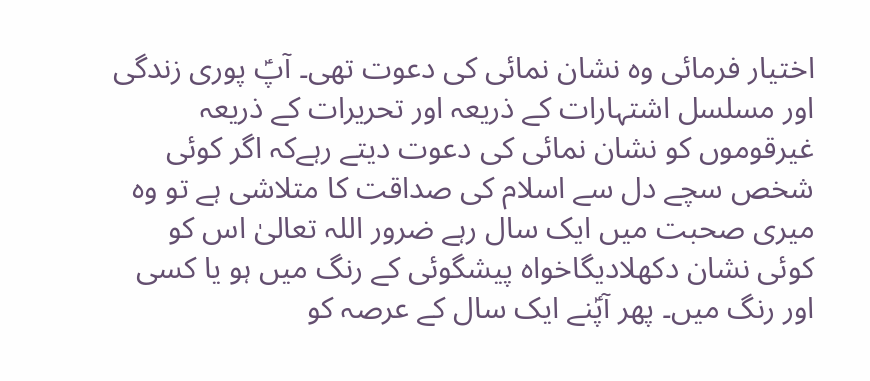اختیار فرمائی وہ نشان نمائی کی دعوت تھی۔ آپؑ پوری زندگی اور مسلسل اشتہارات کے ذریعہ اور تحریرات کے ذریعہ غیرقوموں کو نشان نمائی کی دعوت دیتے رہےکہ اگر کوئی شخص سچے دل سے اسلام کی صداقت کا متلاشی ہے تو وہ میری صحبت میں ایک سال رہے ضرور اللہ تعالیٰ اس کو کوئی نشان دکھلادیگاخواہ پیشگوئی کے رنگ میں ہو یا کسی اور رنگ میں۔ پھر آپؑنے ایک سال کے عرصہ کو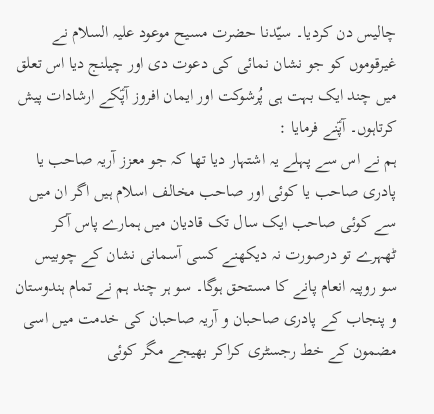چالیس دن کردیا۔ سیّدنا حضرت مسیح موعود علیہ السلام نے غیرقوموں کو جو نشان نمائی کی دعوت دی اور چیلنج دیا اس تعلق میں چند ایک بہت ہی پُرشوکت اور ایمان افروز آپؑکے ارشادات پیش کرتاہوں۔ آپؑنے فرمایا :
ہم نے اس سے پہلے یہ اشتہار دیا تھا کہ جو معزز آریہ صاحب یا پادری صاحب یا کوئی اور صاحب مخالف اسلام ہیں اگر ان میں سے کوئی صاحب ایک سال تک قادیان میں ہمارے پاس آکر ٹھہرے تو درصورت نہ دیکھنے کسی آسمانی نشان کے چوبیس سو روپیہ انعام پانے کا مستحق ہوگا۔ سو ہر چند ہم نے تمام ہندوستان و پنجاب کے پادری صاحبان و آریہ صاحبان کی خدمت میں اسی مضمون کے خط رجسٹری کراکر بھیجے مگر کوئی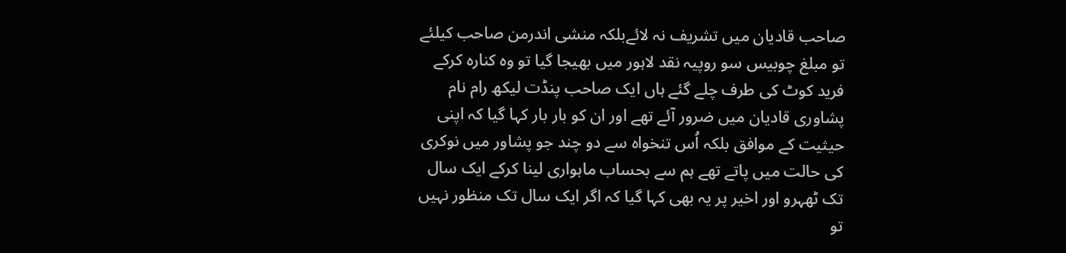صاحب قادیان میں تشریف نہ لائےبلکہ منشی اندرمن صاحب کیلئے تو مبلغ چوبیس سو روپیہ نقد لاہور میں بھیجا گیا تو وہ کنارہ کرکے فرید کوٹ کی طرف چلے گئے ہاں ایک صاحب پنڈت لیکھ رام نام پشاوری قادیان میں ضرور آئے تھے اور ان کو بار بار کہا گیا کہ اپنی حیثیت کے موافق بلکہ اُس تنخواہ سے دو چند جو پشاور میں نوکری کی حالت میں پاتے تھے ہم سے بحساب ماہواری لینا کرکے ایک سال تک ٹھہرو اور اخیر پر یہ بھی کہا گیا کہ اگر ایک سال تک منظور نہیں تو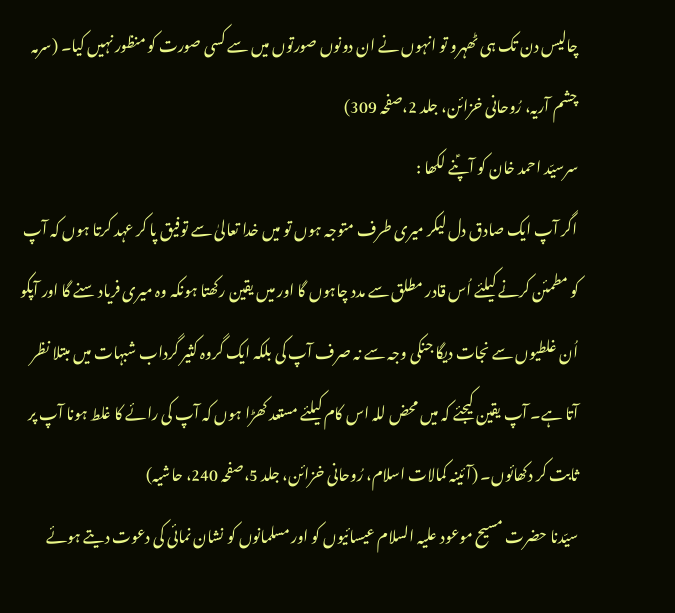چالیس دن تک ہی ٹھہرو تو انہوں نے ان دونوں صورتوں میں سے کسی صورت کو منظور نہیں کیا۔ (سرمہ چشم آریہ، رُوحانی خزائن، جلد 2،صفحہ 309)
سرسیّد احمد خان کو آپؑنے لکھا :
اگر آپ ایک صادق دل لیکر میری طرف متوجہ ہوں تو میں خدا تعالیٰ سے توفیق پا کر عہد کرتا ہوں کہ آپ کو مطمئن کرنے کیلئے اُس قادر مطلق سے مدد چاہوں گا اور میں یقین رکھتا ہونکہ وہ میری فریاد سنے گا اور آپکو اُن غلطیوں سے نجات دیگا جنکی وجہ سے نہ صرف آپ کی بلکہ ایک گروہ کثیر گرداب شبہات میں مبتلا نظر آتا ہے۔ آپ یقین کیجئے کہ میں محض للہ اس کام کیلئے مستعد کھڑا ہوں کہ آپ کی رائے کا غلط ہونا آپ پر ثابت کر دکھائوں۔ (آئینہ کمالات اسلام، رُوحانی خزائن، جلد 5،صفحہ 240، حاشیہ)
سیّدنا حضرت مسیح موعود علیہ السلام عیسائیوں کو اور مسلمانوں کو نشان نمائی کی دعوت دیتے ہوئے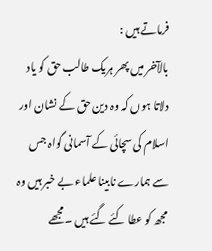فرماتے ہیں :
بالآخر میں پھر ہریک طالب حق کو یاد دلاتا ہوں کہ وہ دین حق کے نشان اور اسلام کی سچائی کے آسمانی گواہ جس سے ہمارے نابینا علماء بے خبر ہیں وہ مجھ کو عطا کئے گئے ہیں ۔مجھے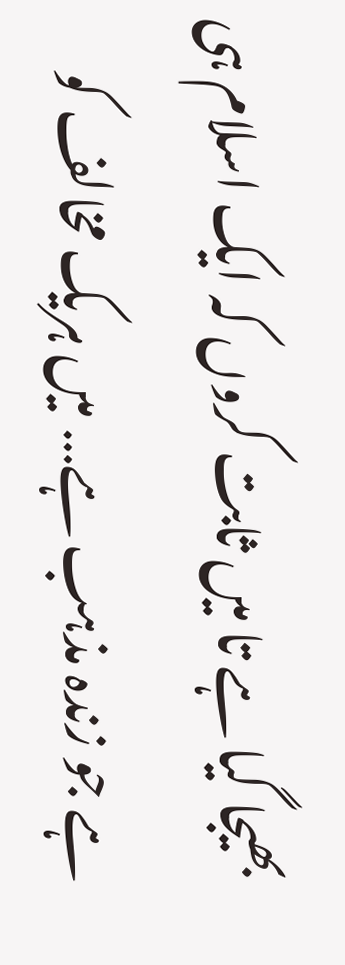بھیجا گیا ہے تا میں ثابت کروں کہ ایک اسلام ہی ہے جو زندہ مذہب ہے… میں ہریک مخالف کو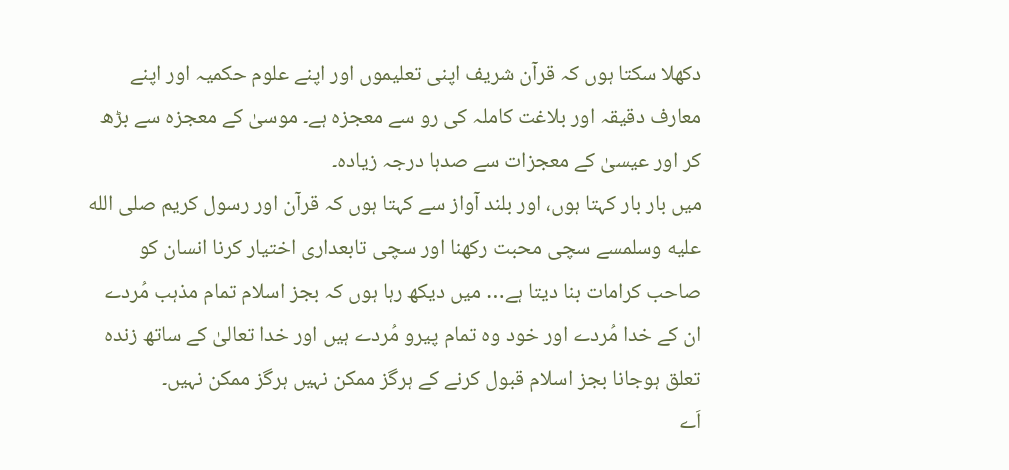دکھلا سکتا ہوں کہ قرآن شریف اپنی تعلیموں اور اپنے علوم حکمیہ اور اپنے معارف دقیقہ اور بلاغت کاملہ کی رو سے معجزہ ہے۔ موسیٰ کے معجزہ سے بڑھ کر اور عیسیٰ کے معجزات سے صدہا درجہ زیادہ۔
میں بار بار کہتا ہوں، اور بلند آواز سے کہتا ہوں کہ قرآن اور رسول کریم صلى الله عليه وسلمسے سچی محبت رکھنا اور سچی تابعداری اختیار کرنا انسان کو صاحب کرامات بنا دیتا ہے… میں دیکھ رہا ہوں کہ بجز اسلام تمام مذہب مُردے ان کے خدا مُردے اور خود وہ تمام پیرو مُردے ہیں اور خدا تعالیٰ کے ساتھ زندہ تعلق ہوجانا بجز اسلام قبول کرنے کے ہرگز ممکن نہیں ہرگز ممکن نہیں۔
اَے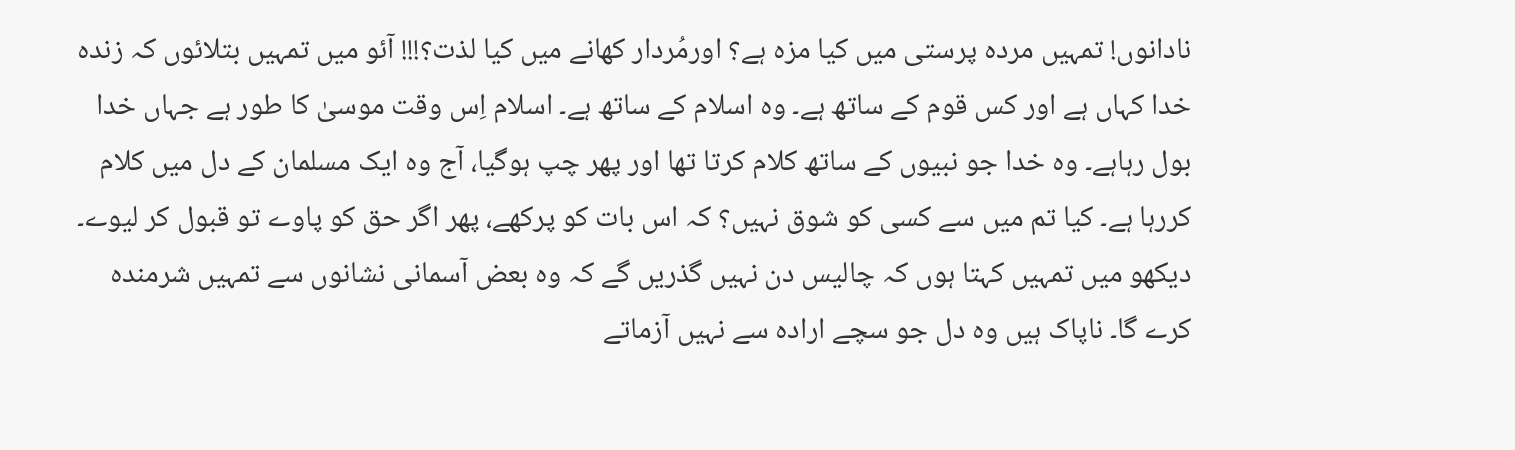نادانوں! تمہیں مردہ پرستی میں کیا مزہ ہے؟ اورمُردار کھانے میں کیا لذت؟!!! آئو میں تمہیں بتلائوں کہ زندہ خدا کہاں ہے اور کس قوم کے ساتھ ہے۔ وہ اسلام کے ساتھ ہے۔ اسلام اِس وقت موسیٰ کا طور ہے جہاں خدا بول رہاہے۔ وہ خدا جو نبیوں کے ساتھ کلام کرتا تھا اور پھر چپ ہوگیا، آج وہ ایک مسلمان کے دل میں کلام کررہا ہے۔ کیا تم میں سے کسی کو شوق نہیں؟ کہ اس بات کو پرکھے، پھر اگر حق کو پاوے تو قبول کر لیوے۔
دیکھو میں تمہیں کہتا ہوں کہ چالیس دن نہیں گذریں گے کہ وہ بعض آسمانی نشانوں سے تمہیں شرمندہ کرے گا۔ ناپاک ہیں وہ دل جو سچے ارادہ سے نہیں آزماتے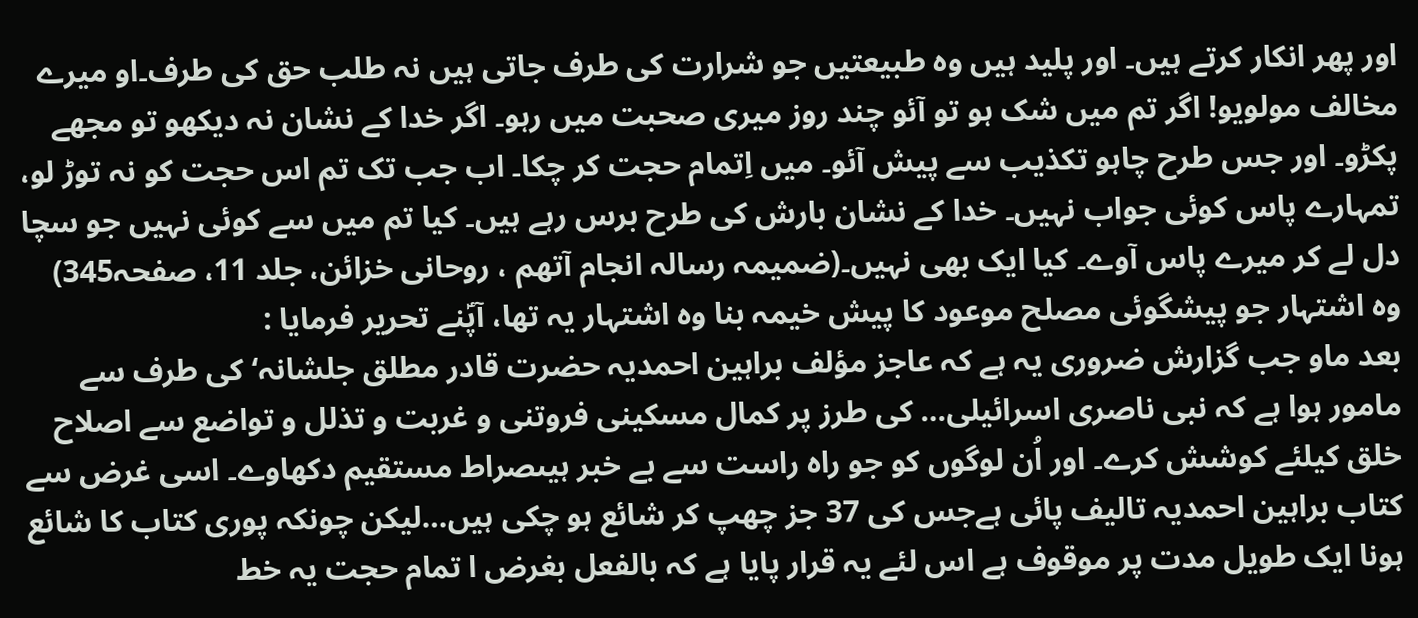اور پھر انکار کرتے ہیں۔ اور پلید ہیں وہ طبیعتیں جو شرارت کی طرف جاتی ہیں نہ طلب حق کی طرف۔او میرے مخالف مولویو! اگر تم میں شک ہو تو آئو چند روز میری صحبت میں رہو۔ اگر خدا کے نشان نہ دیکھو تو مجھے پکڑو۔ اور جس طرح چاہو تکذیب سے پیش آئو۔ میں اِتمام حجت کر چکا۔ اب جب تک تم اس حجت کو نہ توڑ لو، تمہارے پاس کوئی جواب نہیں۔ خدا کے نشان بارش کی طرح برس رہے ہیں۔ کیا تم میں سے کوئی نہیں جو سچا دل لے کر میرے پاس آوے۔ کیا ایک بھی نہیں۔(ضمیمہ رسالہ انجام آتھم ، روحانی خزائن، جلد 11، صفحہ345)
وہ اشتہار جو پیشگوئی مصلح موعود کا پیش خیمہ بنا وہ اشتہار یہ تھا، آپؑنے تحریر فرمایا :
بعد ماو جب گزارش ضروری یہ ہے کہ عاجز مؤلف براہین احمدیہ حضرت قادر مطلق جلشانہ‘ کی طرف سے مامور ہوا ہے کہ نبی ناصری اسرائیلی… کی طرز پر کمال مسکینی فروتنی و غربت و تذلل و تواضع سے اصلاح خلق کیلئے کوشش کرے۔ اور اُن لوگوں کو جو راہ راست سے بے خبر ہیںصراط مستقیم دکھاوے۔ اسی غرض سے کتاب براہین احمدیہ تالیف پائی ہےجس کی 37 جز چھپ کر شائع ہو چکی ہیں…لیکن چونکہ پوری کتاب کا شائع ہونا ایک طویل مدت پر موقوف ہے اس لئے یہ قرار پایا ہے کہ بالفعل بغرض ا تمام حجت یہ خط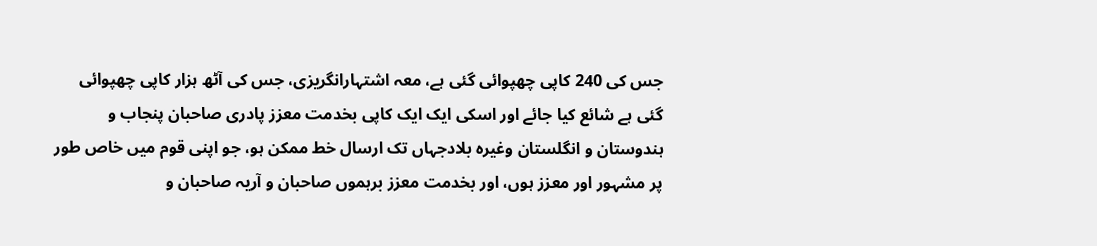جس کی 240 کاپی چھپوائی گئی ہے، معہ اشتہارانگریزی، جس کی آٹھ ہزار کاپی چھپوائی گئی ہے شائع کیا جائے اور اسکی ایک ایک کاپی بخدمت معزز پادری صاحبان پنجاب و ہندوستان و انگلستان وغیرہ بلادجہاں تک ارسال خط ممکن ہو، جو اپنی قوم میں خاص طور پر مشہور اور معزز ہوں، اور بخدمت معزز برہموں صاحبان و آریہ صاحبان و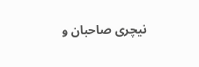نیچری صاحبان و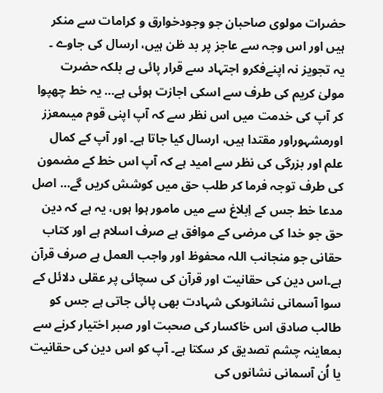حضرات مولوی صاحبان جو وجودخوارق و کرامات سے منکر ہیں اور اس وجہ سے عاجز پر بد ظن ہیں، ارسال کی جاوے ۔
یہ تجویز نہ اپنےفکرو اجتہاد سے قرار پائی ہے بلکہ حضرت مولیٰ کریم کی طرف سے اسکی اجازت ہوئی ہے… یہ خط چھپوا کر آپ کی خدمت میں اس نظر سے کہ آپ اپنی قوم میںمعزز اورمشہوراور مقتدا ہیں، ارسال کیا جاتا ہے۔ اور آپ کے کمال علم اور بزرگی کی نظر سے امید ہے کہ آپ اس خط کے مضمون کی طرف توجہ فرما کر طلب حق میں کوشش کریں گے… اصل مدعا خط جس کے اِبلاغ سے میں مامور ہوا ہوں، یہ ہے کہ دین حق جو خدا کی مرضی کے موافق ہے صرف اسلام ہے اور کتاب حقانی جو منجانب اللہ محفوظ اور واجب العمل ہے صرف قرآن ہے۔اس دین کی حقانیت اور قرآن کی سچائی پر عقلی دلائل کے سوا آسمانی نشانوںکی شہادت بھی پائی جاتی ہے جس کو طالب صادق اس خاکسار کی صحبت اور صبر اختیار کرنے سے بمعاینہ چشم تصدیق کر سکتا ہے۔ آپ کو اس دین کی حقانیت یا اُن آسمانی نشانوں کی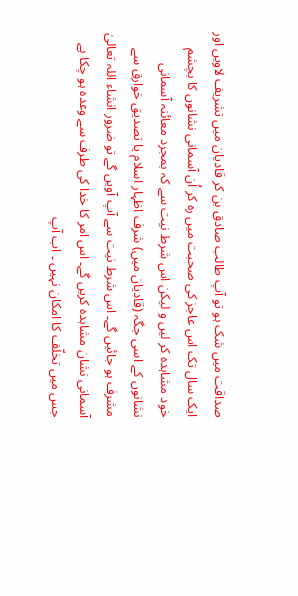صداقت میں شک ہو تو آپ طالب صادق بن کر قادیان میں تشریف لاویں اور ایک سال تک اس عاجز کی صحبت میں رہ کر اُن آسمانی نشانوں کا بچشم خود مشاہدہ کر لیں و لیکن اس شرط نیت سے کہ بمجرد معائنہ آسمانی نشانوں کے اسی جگہ (قادیان میں) شرف اظہار اسلام یا تصدیق خوارق سے مشرف ہو جائیں گے۔ اس شرط نیت سے آپ آویں گے تو ضرور انشاء اللہ تعالیٰ آسمانی نشان مشاہدہ کریں گے۔ اس امر کا خدا کی طرف سے وعدہ ہو چکا ہے جس میں تخلّف کا امکان نہیں ۔ اب آپ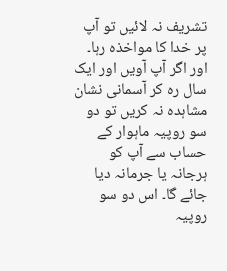تشریف نہ لائیں تو آپ پر خدا کا مواخذہ رہا۔
اور اگر آپ آویں اور ایک سال رہ کر آسمانی نشان مشاہدہ نہ کریں تو دو سو روپیہ ماہوار کے حساب سے آپ کو ہرجانہ یا جرمانہ دیا جائے گا۔ اس دو سو روپیہ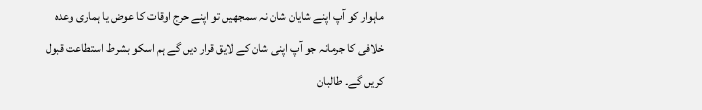ماہوار کو آپ اپنے شایان شان نہ سمجھیں تو اپنے حرج اوقات کا عوض یا ہماری وعدہ خلافی کا جرمانہ جو آپ اپنی شان کے لایق قرار دیں گے ہم اسکو بشرط استطاعت قبول کریں گے۔ طالبان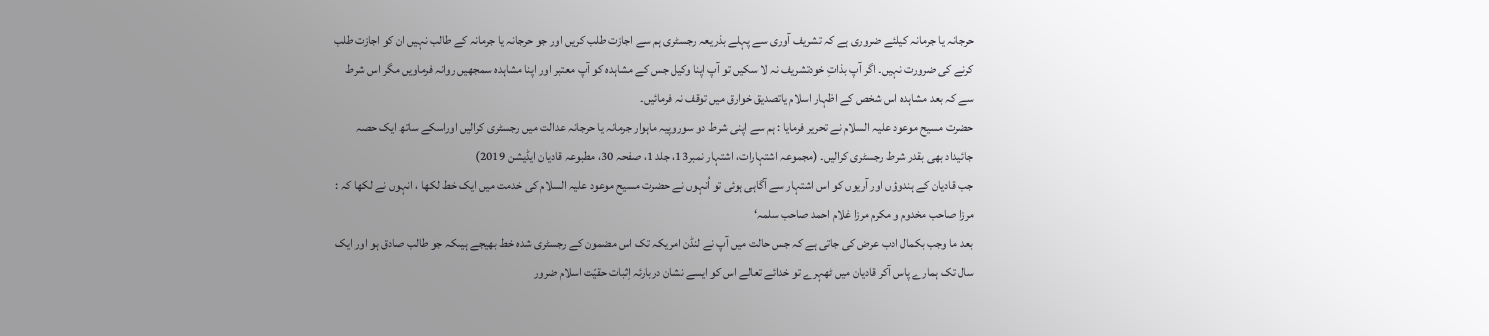حرجانہ یا جرمانہ کیلئے ضروری ہے کہ تشریف آوری سے پہلے بذریعہ رجسٹری ہم سے اجازت طلب کریں اور جو حرجانہ یا جرمانہ کے طالب نہیں ان کو اجازت طلب کرنے کی ضرورت نہیں۔ اگر آپ بذاتِ خودتشریف نہ لا سکیں تو آپ اپنا وکیل جس کے مشاہدہ کو آپ معتبر اور اپنا مشاہدہ سمجھیں روانہ فرماویں مگر اس شرط سے کہ بعد مشاہدہ اس شخص کے اظہار اسلام یاتصدیق خوارق میں توقف نہ فرمائیں۔
حضرت مسیح موعود علیہ السلام نے تحریر فرمایا : ہم سے اپنی شرط دو سوروپیہ ماہوار جرمانہ یا حرجانہ عدالت میں رجسٹری کرالیں اوراسکے ساتھ ایک حصہ جائیداد بھی بقدر شرط رجسٹری کرالیں۔ (مجموعہ اشتہارات، اشتہار نمبر13، جلد 1، صفحہ 30، مطبوعہ قادیان ایڈیشن 2019)
جب قادیان کے ہندوؤں اور آریوں کو اس اشتہار سے آگاہی ہوئی تو اُنہوں نے حضرت مسیح موعود علیہ السلام کی خدمت میں ایک خط لکھا ، انہوں نے لکھا کہ :
مرزا صاحب مخدوم و مکرم مرزا غلام احمد صاحب سلمہ‘
بعد ما وجب بکمال ادب عرض کی جاتی ہے کہ جس حالت میں آپ نے لنڈن امریکہ تک اس مضمون کے رجسٹری شدہ خط بھیجے ہیںکہ جو طالب صادق ہو اور ایک سال تک ہمارے پاس آکر قادیان میں ٹھہرے تو خدائے تعالے اس کو ایسے نشان دربارئہ اِثبات حقیّت اسلام ضرور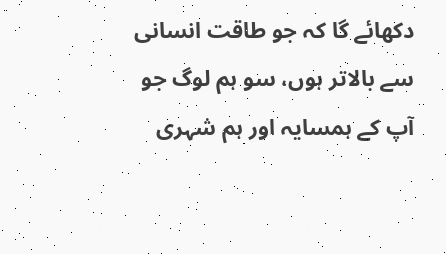دکھائے گا کہ جو طاقت انسانی سے بالاتر ہوں، سو ہم لوگ جو آپ کے ہمسایہ اور ہم شہری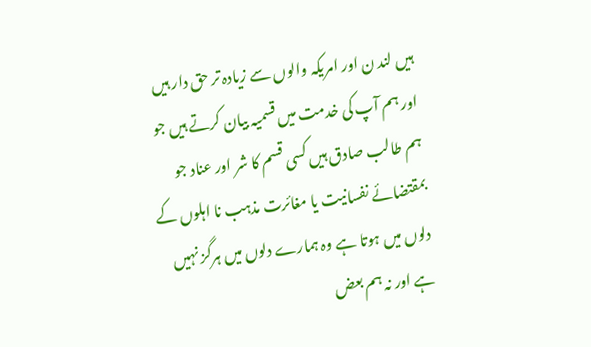ہیں لند ن اور امریکہ والوں سے زیادہ تر حق دار ہیں اور ہم آپ کی خدمت میں قسمیہ بیان کرتے ہیں جو ہم طالب صادق ہیں کسی قسم کا شر اور عناد جو بمقتضائے نفسانیت یا مغائرت مذہب نا اہلوں کے دلوں میں ہوتا ہے وہ ہمارے دلوں میں ہرگز نہیں ہے اور نہ ہم بعض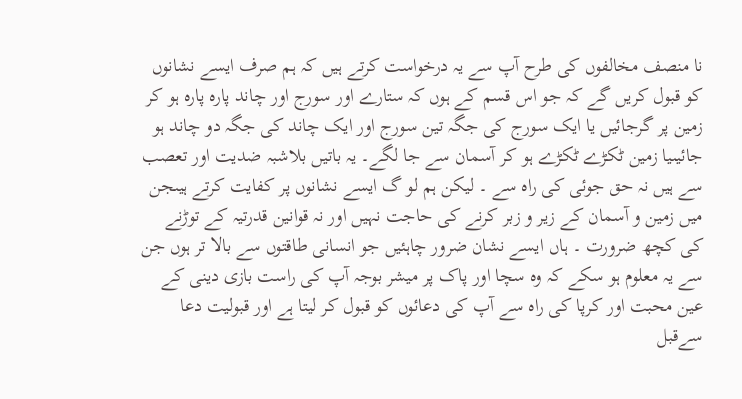نا منصف مخالفوں کی طرح آپ سے یہ درخواست کرتے ہیں کہ ہم صرف ایسے نشانوں کو قبول کریں گے کہ جو اس قسم کے ہوں کہ ستارے اور سورج اور چاند پارہ پارہ ہو کر زمین پر گرجائیں یا ایک سورج کی جگہ تین سورج اور ایک چاند کی جگہ دو چاند ہو جائیںیا زمین ٹکڑے ٹکڑے ہو کر آسمان سے جا لگے۔ یہ باتیں بلاشبہ ضدیت اور تعصب سے ہیں نہ حق جوئی کی راہ سے ۔ لیکن ہم لو گ ایسے نشانوں پر کفایت کرتے ہیںجن میں زمین و آسمان کے زیر و زبر کرنے کی حاجت نہیں اور نہ قوانین قدرتیہ کے توڑنے کی کچھ ضرورت ۔ ہاں ایسے نشان ضرور چاہئیں جو انسانی طاقتوں سے بالا تر ہوں جن سے یہ معلوم ہو سکے کہ وہ سچا اور پاک پر میشر بوجہ آپ کی راست بازی دینی کے عین محبت اور کرپا کی راہ سے آپ کی دعائوں کو قبول کر لیتا ہے اور قبولیت دعا سےقبل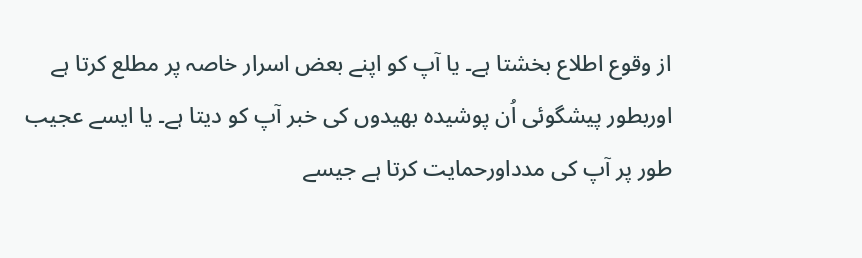از وقوع اطلاع بخشتا ہے۔ یا آپ کو اپنے بعض اسرار خاصہ پر مطلع کرتا ہے اوربطور پیشگوئی اُن پوشیدہ بھیدوں کی خبر آپ کو دیتا ہے۔ یا ایسے عجیب طور پر آپ کی مدداورحمایت کرتا ہے جیسے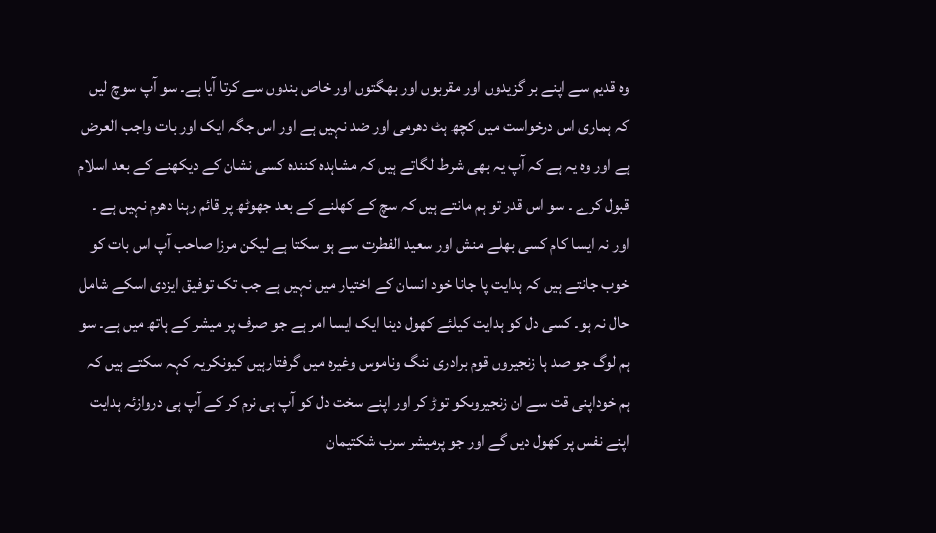وہ قدیم سے اپنے بر گزیدوں اور مقربوں اور بھگتوں اور خاص بندوں سے کرتا آیا ہے۔ سو آپ سوچ لیں کہ ہماری اس درخواست میں کچھ ہٹ دھرمی اور ضد نہیں ہے اور اس جگہ ایک اور بات واجب العرض ہے اور وہ یہ ہے کہ آپ یہ بھی شرط لگاتے ہیں کہ مشاہدہ کنندہ کسی نشان کے دیکھنے کے بعد اسلام قبول کرے ۔ سو اس قدر تو ہم مانتے ہیں کہ سچ کے کھلنے کے بعد جھوٹھ پر قائم رہنا دھرم نہیں ہے ۔ اور نہ ایسا کام کسی بھلے منش اور سعید الفطرت سے ہو سکتا ہے لیکن مرزا صاحب آپ اس بات کو خوب جانتے ہیں کہ ہدایت پا جانا خود انسان کے اختیار میں نہیں ہے جب تک توفیق ایزدی اسکے شامل حال نہ ہو۔ کسی دل کو ہدایت کیلئے کھول دینا ایک ایسا امر ہے جو صرف پر میشر کے ہاتھ میں ہے۔ سو ہم لوگ جو صد ہا زنجیروں قوم برادری ننگ وناموس وغیرہ میں گرفتارہیں کیونکریہ کہہ سکتے ہیں کہ ہم خوداپنی قت سے ان زنجیروںکو توڑ کر اور اپنے سخت دل کو آپ ہی نرم کر کے آپ ہی دروازئہ ہدایت اپنے نفس پر کھول دیں گے اور جو پرمیشر سرب شکتیمان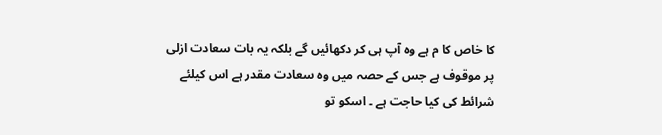کا خاص کا م ہے وہ آپ ہی کر دکھائیں گے بلکہ یہ بات سعادت ازلی پر موقوف ہے جس کے حصہ میں وہ سعادت مقدر ہے اس کیلئے شرائط کی کیا حاجت ہے ۔ اسکو تو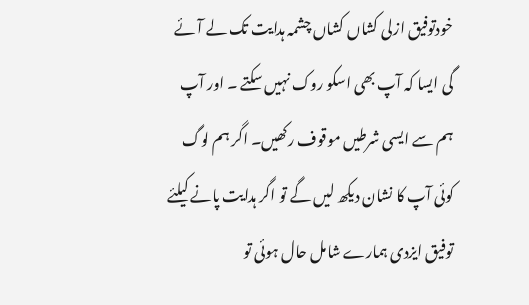خودتوفیق ازلی کشاں کشاں چشمہ ہدایت تک لے آئے گی ایسا کہ آپ بھی اسکو روک نہیں سکتے ۔ اور آپ ہم سے ایسی شرطیں موقوف رکھیں۔ اگر ہم لوگ کوئی آپ کا نشان دیکھ لیں گے تو اگر ہدایت پانے کیلئے توفیق ایزدی ہمارے شامل حال ہوئی تو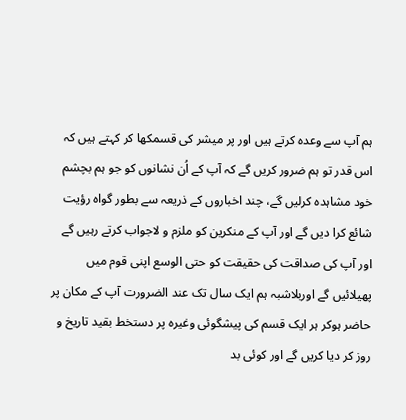ہم آپ سے وعدہ کرتے ہیں اور پر میشر کی قسمکھا کر کہتے ہیں کہ اس قدر تو ہم ضرور کریں گے کہ آپ کے اُن نشانوں کو جو ہم بچشم خود مشاہدہ کرلیں گے، چند اخباروں کے ذریعہ سے بطور گواہ رؤیت شائع کرا دیں گے اور آپ کے منکرین کو ملزم و لاجواب کرتے رہیں گے اور آپ کی صداقت کی حقیقت کو حتی الوسع اپنی قوم میں پھیلائیں گے اوربلاشبہ ہم ایک سال تک عند الضرورت آپ کے مکان پر حاضر ہوکر ہر ایک قسم کی پیشگوئی وغیرہ پر دستخط بقید تاریخ و روز کر دیا کریں گے اور کوئی بد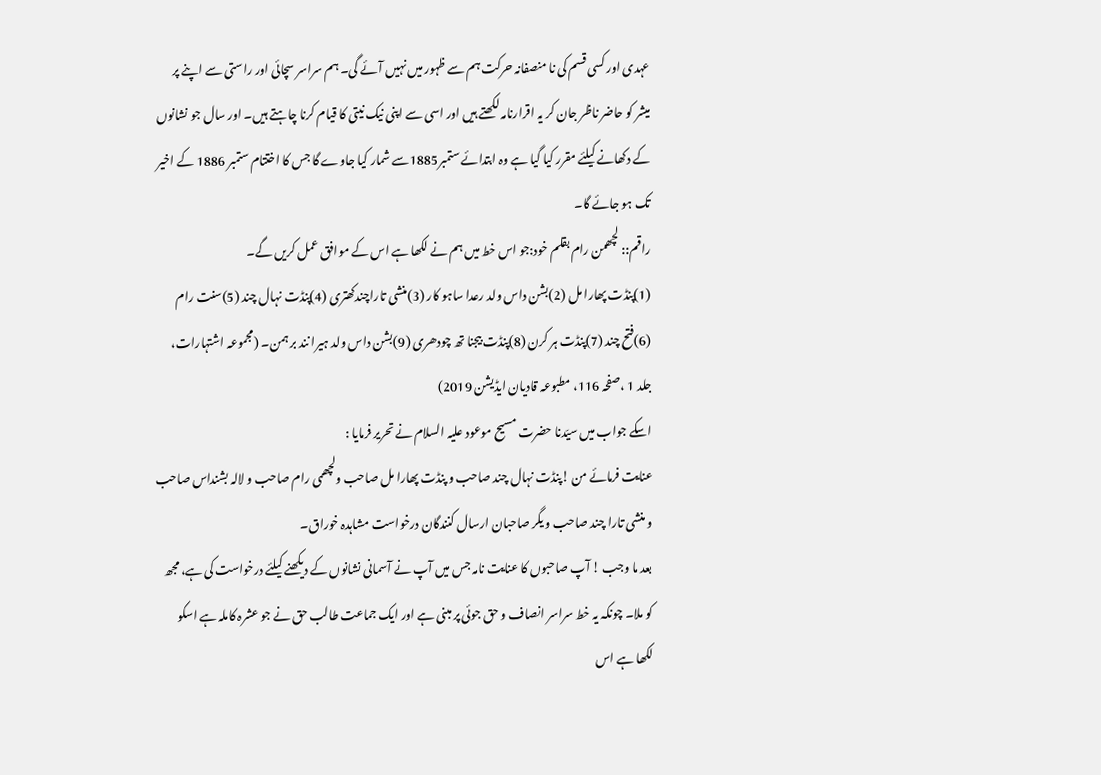عہدی اور کسی قسم کی نا منصفانہ حرکت ہم سے ظہور میں نہیں آئے گی۔ ہم سراسر سچائی اور راستی سے اپنے پر میشر کو حاضر ناظر جان کر یہ اقرارنامہ لکھتے ہیں اور اسی سے اپنی نیک نیتی کا قیام کرنا چاہتے ہیں۔ اور سال جو نشانوں کے دکھانے کیلئے مقرر کیا گیا ہے وہ ابتدائے ستمبر1885سے شمار کیا جاوے گا جس کا اختتام ستمبر 1886 کے اخیر تک ہو جائے گا۔
راقم:: لچھمن رام بقلم خود:جو اس خط میں ہم نے لکھا ہے اس کے موافق عمل کریں گے۔
(1)پنڈت پھارا مل (2)بشن داس ولد رعدا ساہو کار (3)منشی تاراچندکھتری (4)پنڈت نہال چند (5)سنت رام (6)فتح چند (7)پنڈت ہر کرن (8)پنڈت بیجنا تھ چودھری (9)بشن داس ولد ہیرا نند بر ہمن۔ (مجموعہ اشتہارات، جلد 1 ،صفحہ 116، مطبوعہ قادیان ایڈیشن 2019)
اسکے جواب میں سیّدنا حضرت مسیح موعود علیہ السلام نے تحریر فرمایا :
عنایت فرمائے من !پنڈت نہال چند صاحب و پنڈت پھارا مل صاحب ولچھمی رام صاحب و لالہ بشنداس صاحب و منشی تارا چند صاحب و یگر صاحبان ارسال کنندگان درخواست مشاہدہ خوراق۔
بعد ما وجب ! آپ صاحبوں کا عنایت نامہ جس میں آپ نے آسمانی نشانوں کے دیکھنے کیلئے درخواست کی ہے، مجھ کو ملا۔ چونکہ یہ خط سراسر انصاف و حق جوئی پر مبنی ہے اور ایک جماعت طالب حق نے جو عشرہ کاملہ ہے اسکو لکھا ہے اس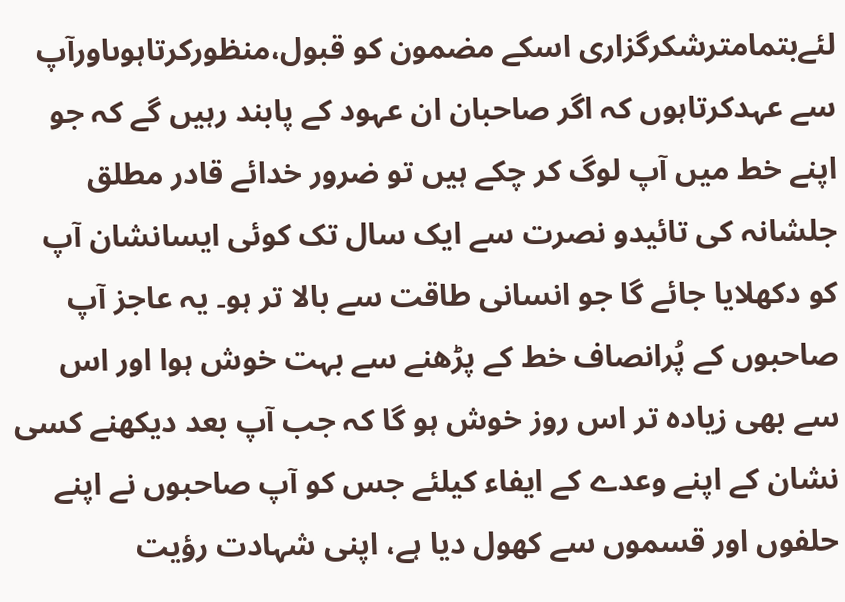لئےبتمامترشکرگزاری اسکے مضمون کو قبول،منظورکرتاہوںاورآپ سے عہدکرتاہوں کہ اگر صاحبان ان عہود کے پابند رہیں گے کہ جو اپنے خط میں آپ لوگ کر چکے ہیں تو ضرور خدائے قادر مطلق جلشانہ کی تائیدو نصرت سے ایک سال تک کوئی ایسانشان آپ کو دکھلایا جائے گا جو انسانی طاقت سے بالا تر ہو۔ یہ عاجز آپ صاحبوں کے پُرانصاف خط کے پڑھنے سے بہت خوش ہوا اور اس سے بھی زیادہ تر اس روز خوش ہو گا کہ جب آپ بعد دیکھنے کسی نشان کے اپنے وعدے کے ایفاء کیلئے جس کو آپ صاحبوں نے اپنے حلفوں اور قسموں سے کھول دیا ہے، اپنی شہادت رؤیت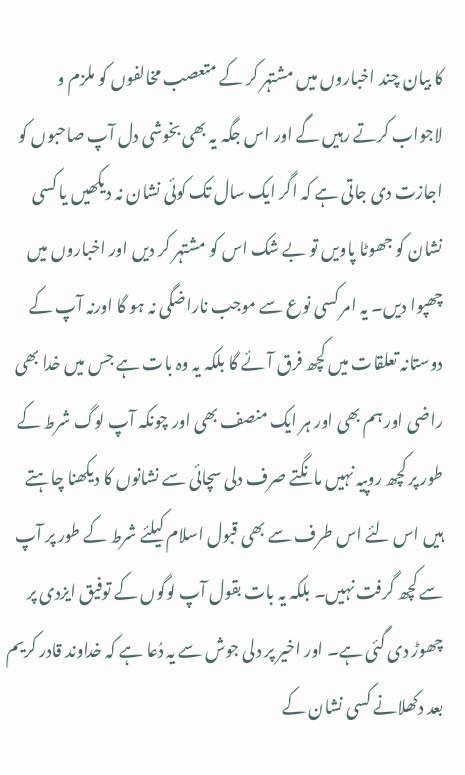کا بیان چند اخباروں میں مشتہر کر کے متعصب مخالفوں کو ملزم و لاجواب کرتے رہیں گے اور اس جگہ یہ بھی بخوشی دل آپ صاحبوں کو اجازت دی جاتی ہے کہ اگر ایک سال تک کوئی نشان نہ دیکھیں یا کسی نشان کو جھوٹا پاویں تو بے شک اس کو مشتہر کر دیں اور اخباروں میں چھپوا دیں۔ یہ امر کسی نوع سے موجب ناراضگی نہ ہو گا اورنہ آپ کے دوستانہ تعلقات میں کچھ فرق آئے گا بلکہ یہ وہ بات ہے جس میں خدا بھی راضی اور ہم بھی اور ہر ایک منصف بھی اور چونکہ آپ لوگ شرط کے طور پر کچھ روپیہ نہیں مانگتے صرف دلی سچائی سے نشانوں کا دیکھنا چاہتے ہیں اس لئے اس طرف سے بھی قبول اسلام کیلئے شرط کے طور پر آپ سے کچھ گرفت نہیں۔ بلکہ یہ بات بقول آپ لوگوں کے توفیق ایزدی پر چھوڑ دی گئی ہے۔ اور اخیر پر دلی جوش سے یہ دُعا ہے کہ خداوند قادر کریم بعد دکھلانے کسی نشان کے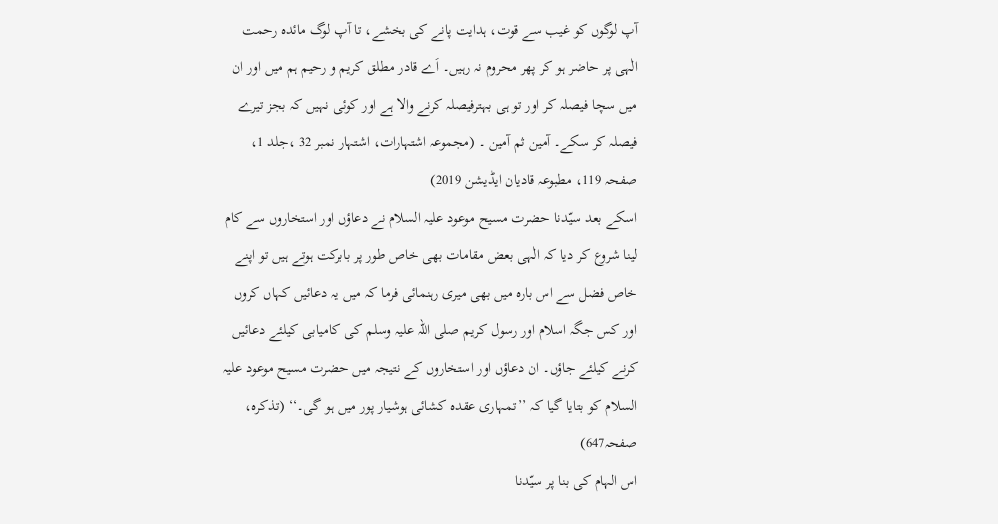آپ لوگوں کو غیب سے قوت، ہدایت پانے کی بخشے، تا آپ لوگ مائدہ رحمت الٰہی پر حاضر ہو کر پھر محروم نہ رہیں۔ اَے قادر مطلق کریم و رحیم ہم میں اور ان میں سچا فیصلہ کر اور تو ہی بہترفیصلہ کرنے والا ہے اور کوئی نہیں کہ بجز تیرے فیصلہ کر سکے۔ آمین ثم آمین ۔ (مجموعہ اشتہارات، اشتہار نمبر 32 ،جلد 1، صفحہ 119، مطبوعہ قادیان ایڈیشن 2019)
اسکے بعد سیّدنا حضرت مسیح موعود علیہ السلام نے دعاؤں اور استخاروں سے کام لینا شروع کر دیا کہ الٰہی بعض مقامات بھی خاص طور پر بابرکت ہوتے ہیں تو اپنے خاص فضل سے اس بارہ میں بھی میری رہنمائی فرما کہ میں یہ دعائیں کہاں کروں اور کس جگہ اسلام اور رسول کریم صلی اللہ علیہ وسلم کی کامیابی کیلئے دعائیں کرنے کیلئے جاؤں۔ ان دعاؤں اور استخاروں کے نتیجہ میں حضرت مسیح موعود علیہ السلام کو بتایا گیا کہ ’’تمہاری عقدہ کشائی ہوشیار پور میں ہو گی۔‘‘ (تذکرہ، صفحہ647)
اس الہام کی بنا پر سیّدنا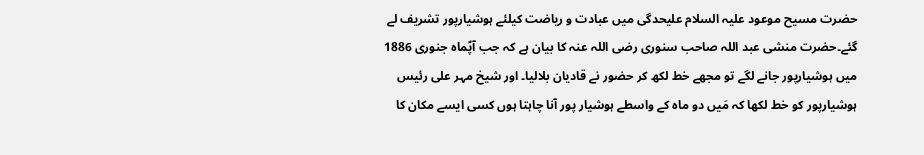حضرت مسیح موعود علیہ السلام علیحدگی میں عبادت و ریاضت کیلئے ہوشیارپور تشریف لے گئے۔حضرت منشی عبد اللہ صاحب سنوری رضی اللہ عنہ کا بیان ہے کہ جب آپؑماہ جنوری 1886 میں ہوشیارپور جانے لگے تو مجھے خط لکھ کر حضور نے قادیان بلالیا۔ اور شیخ مہر علی رئیس ہوشیارپور کو خط لکھا کہ مَیں دو ماہ کے واسطے ہوشیار پور آنا چاہتا ہوں کسی ایسے مکان کا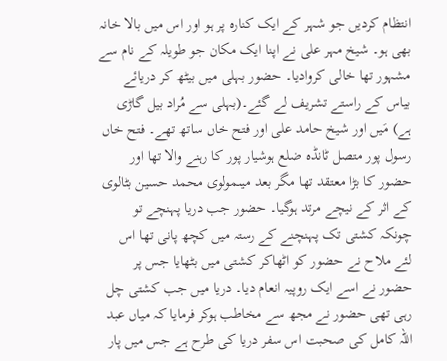انتظام کردیں جو شہر کے ایک کنارہ پر ہو اور اس میں بالا خانہ بھی ہو۔ شیخ مہر علی نے اپنا ایک مکان جو طویلہ کے نام سے مشہور تھا خالی کروادیا۔ حضور بہلی میں بیٹھ کر دریائے بیاس کے راستے تشریف لے گئے۔(بہلی سے مُراد بیل گاڑی ہے) مَیں اور شیخ حامد علی اور فتح خاں ساتھ تھے۔ فتح خاں رسول پور متصل ٹانڈہ ضلع ہوشیار پور کا رہنے والا تھا اور حضور کا بڑا معتقد تھا مگر بعد میںمولوی محمد حسین بٹالوی کے اثر کے نیچے مرتد ہوگیا۔ حضور جب دریا پہنچے تو چونکہ کشتی تک پہنچنے کے رستہ میں کچھ پانی تھا اس لئے ملاح نے حضور کو اٹھاکر کشتی میں بٹھایا جس پر حضور نے اسے ایک روپیہ انعام دیا۔ دریا میں جب کشتی چل رہی تھی حضور نے مجھ سے مخاطب ہوکر فرمایا کہ میاں عبد اللہ کامل کی صحبت اس سفر دریا کی طرح ہے جس میں پار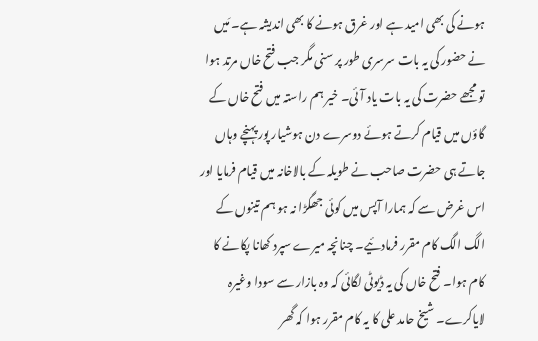ہونے کی بھی امید ہے اور غرق ہونے کا بھی اندیشہ ہے۔ مَیں نے حضور کی یہ بات سرسری طور پر سنی مگر جب فتح خاں مرتد ہوا تو مجھے حضرت کی یہ بات یاد آئی۔ خیر ہم راستہ میں فتح خاں کے گاؤں میں قیام کرتے ہوئے دوسرے دن ہوشیار پور پہنچے وہاں جاتے ہی حضرت صاحب نے طویلہ کے بالاخانہ میں قیام فرمایا اور اس غرض سے کہ ہمارا آپس میں کوئی جھگڑا نہ ہو ہم تینوں کے الگ الگ کام مقرر فرمادئیے۔ چنانچہ میرے سپرد کھانا پکانے کا کام ہوا۔ فتح خاں کی یہ ڈیوٹی لگائی کہ وہ بازار سے سودا وغیرہ لایاکرے۔ شیخ حامد علی کا یہ کام مقرر ہوا کہ گھر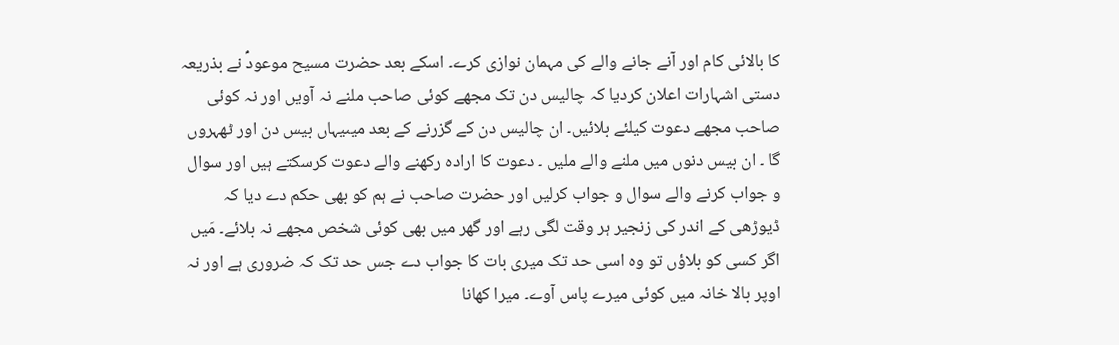کا بالائی کام اور آنے جانے والے کی مہمان نوازی کرے۔ اسکے بعد حضرت مسیح موعودؑ نے بذریعہ دستی اشہارات اعلان کردیا کہ چالیس دن تک مجھے کوئی صاحب ملنے نہ آویں اور نہ کوئی صاحب مجھے دعوت کیلئے بلائیں۔ ان چالیس دن کے گزرنے کے بعد میںیہاں بیس دن اور ٹھہروں گا ۔ ان بیس دنوں میں ملنے والے ملیں ۔ دعوت کا ارادہ رکھنے والے دعوت کرسکتے ہیں اور سوال و جواب کرنے والے سوال و جواب کرلیں اور حضرت صاحب نے ہم کو بھی حکم دے دیا کہ ڈیوڑھی کے اندر کی زنجیر ہر وقت لگی رہے اور گھر میں بھی کوئی شخص مجھے نہ بلائے۔ مَیں اگر کسی کو بلاؤں تو وہ اسی حد تک میری بات کا جواب دے جس حد تک کہ ضروری ہے اور نہ اوپر بالا خانہ میں کوئی میرے پاس آوے۔ میرا کھانا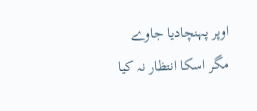اوپر پہنچادیا جاوے مگر اسکا انتظار نہ کیا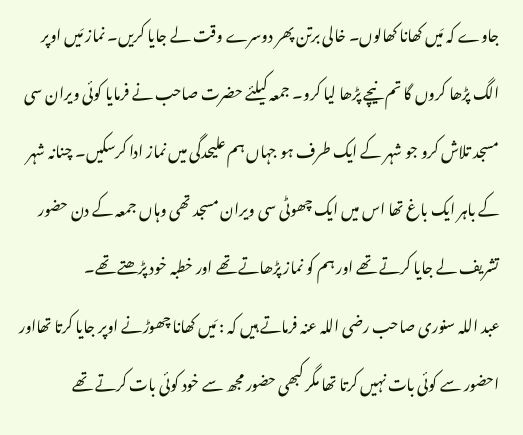جاوے کہ مَیں کھانا کھالوں۔ خالی برتن پھر دوسرے وقت لے جایا کریں۔ نماز مَیں اوپر الگ پڑھا کروں گا تم نیچے پڑھا لیا کرو۔ جمعہ کیلئے حضرت صاحب نے فرمایا کوئی ویران سی مسجد تلاش کرو جو شہر کے ایک طرف ہو جہاں ہم علیحدگی میں نماز ادا کرسکیں۔ چنانہ شہر کے باہر ایک باغ تھا اس میں ایک چھوٹی سی ویران مسجد تھی وہاں جمعہ کے دن حضور تشریف لے جایا کرتے تھے اور ہم کو نماز پڑھاتے تھے اور خطبہ خود پڑھتے تھے۔
عبد اللہ سنوری صاحب رضی اللہ عنہ فرماتے ہیں کہ : مَیں کھانا چھوڑنے اوپر جایا کرتا تھااور احضور سے کوئی بات نہیں کرتا تھا مگر کبھی حضور مجھ سے خود کوئی بات کرتے تھے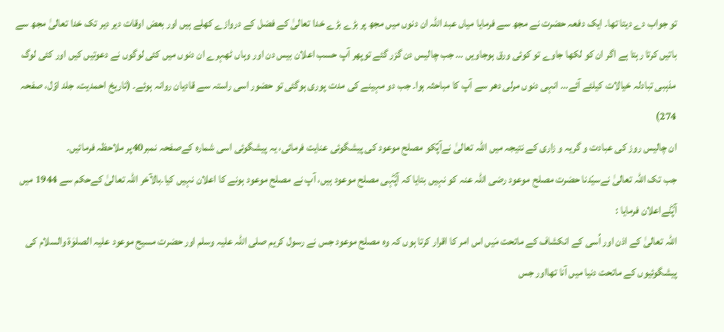تو جواب دے دیتا تھا۔ ایک دفعہ حضرت نے مجھ سے فرمایا میاں عبد اللہ ان دنوں میں مجھ پر بڑے بڑے خدا تعالیٰ کے فضل کے دروازے کھلے ہیں اور بعض اوقات دیر دیر تک خدا تعالیٰ مجھ سے باتیں کرتا رہتا ہے اگر ان کو لکھا جاوے تو کوئی ورق ہوجاویں … جب چالیس دن گزر گئے توپھر آپ حسب اعلان بیس دن اور وہاں ٹھہرے ان دنوں میں کئی لوگوں نے دعوتیں کیں اور کئی لوگ مذہبی تبادلہ خیالات کیلئے آئے… انہی دنوں مرلی دھر سے آپ کا مباحثہ ہوا۔ جب دو مہینے کی مدت پوری ہوگئی تو حضور اسی راستہ سے قادیان روانہ ہوئے۔ (تاریخ احمدیت، جلد اوّل، صفحہ 274)
ان چالیس روز کی عبادت و گریہ و زاری کے نتیجہ میں اللہ تعالیٰ نےآپؑکو مصلح موعود کی پیشگوئی عنایت فرمائی، یہ پیشگوئی اسی شمارہ کےصفحہ نمبر40پر ملاحظہ فرمائیں۔
جب تک اللہ تعالیٰ نےسیّدنا حضرت مصلح موعود رضی اللہ عنہ کو نہیں بتایا کہ آپؓہی مصلح موعود ہیں، آپ نے مصلح موعود ہونے کا اعلان نہیں کیا۔بالآخر اللہ تعالیٰ کےحکم سے 1944 میں آپؓنےاعلان فرمایا :
اللہ تعالیٰ کے اذن اور اُسی کے انکشاف کے ماتحت مَیں اس امر کا اقرار کرتا ہوں کہ وہ مصلح موعود جس نے رسول کریم صلی اللہ علیہ وسلم اور حضرت مسیح موعود علیہ الصلوٰۃ والسلام کی پیشگوئیوں کے ماتحت دنیا میں آنا تھااور جس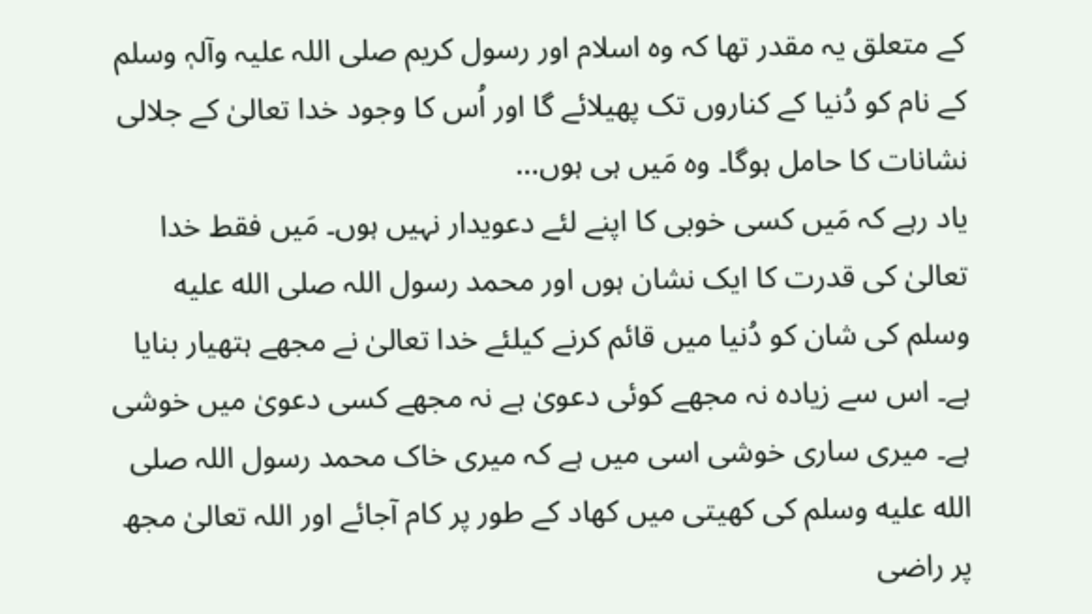کے متعلق یہ مقدر تھا کہ وہ اسلام اور رسول کریم صلی اللہ علیہ وآلہٖ وسلم کے نام کو دُنیا کے کناروں تک پھیلائے گا اور اُس کا وجود خدا تعالیٰ کے جلالی نشانات کا حامل ہوگا۔ وہ مَیں ہی ہوں…
یاد رہے کہ مَیں کسی خوبی کا اپنے لئے دعویدار نہیں ہوں۔ مَیں فقط خدا تعالیٰ کی قدرت کا ایک نشان ہوں اور محمد رسول اللہ صلى الله عليه وسلم کی شان کو دُنیا میں قائم کرنے کیلئے خدا تعالیٰ نے مجھے ہتھیار بنایا ہے۔ اس سے زیادہ نہ مجھے کوئی دعویٰ ہے نہ مجھے کسی دعویٰ میں خوشی ہے۔ میری ساری خوشی اسی میں ہے کہ میری خاک محمد رسول اللہ صلى الله عليه وسلم کی کھیتی میں کھاد کے طور پر کام آجائے اور اللہ تعالیٰ مجھ پر راضی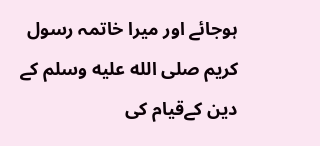ہوجائے اور میرا خاتمہ رسول کریم صلى الله عليه وسلم کے دین کےقیام کی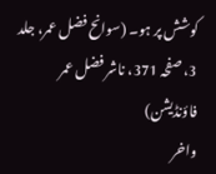کوشش پر ہو۔ (سوانح فضل عمر، جلد 3، صفحہ 371، ناشر فضل عمر فاؤنڈیشن)
واخر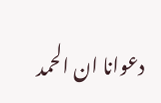دعوانا ان الحمد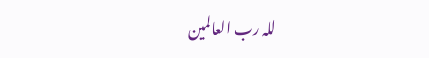للہ رب العالمین